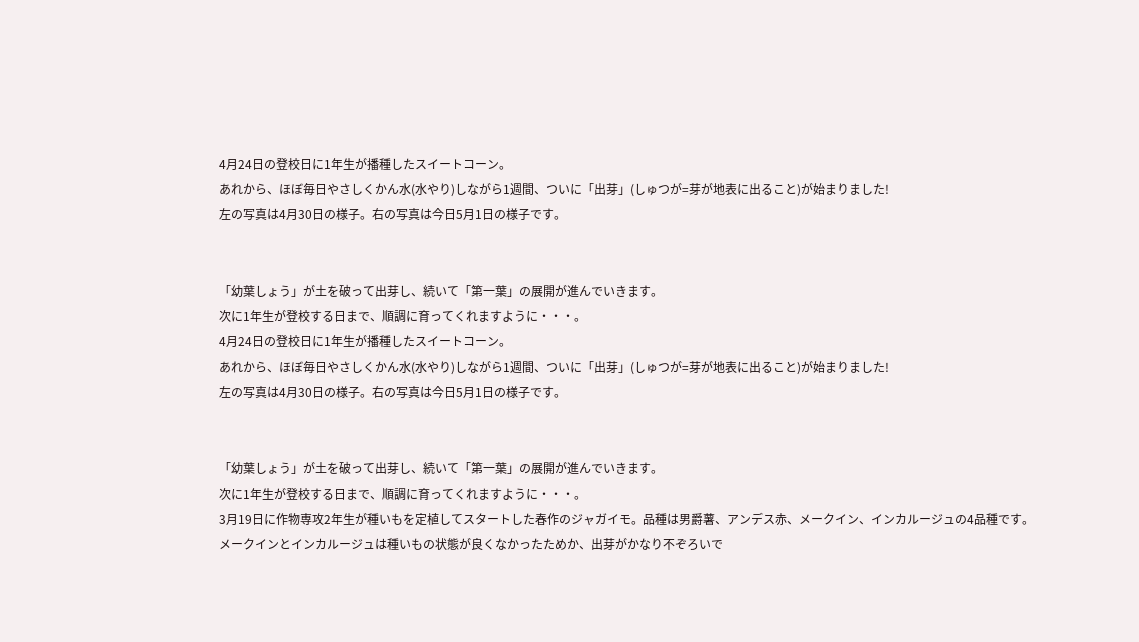4月24日の登校日に1年生が播種したスイートコーン。
あれから、ほぼ毎日やさしくかん水(水やり)しながら1週間、ついに「出芽」(しゅつが=芽が地表に出ること)が始まりました!
左の写真は4月30日の様子。右の写真は今日5月1日の様子です。


「幼葉しょう」が土を破って出芽し、続いて「第一葉」の展開が進んでいきます。
次に1年生が登校する日まで、順調に育ってくれますように・・・。
4月24日の登校日に1年生が播種したスイートコーン。
あれから、ほぼ毎日やさしくかん水(水やり)しながら1週間、ついに「出芽」(しゅつが=芽が地表に出ること)が始まりました!
左の写真は4月30日の様子。右の写真は今日5月1日の様子です。


「幼葉しょう」が土を破って出芽し、続いて「第一葉」の展開が進んでいきます。
次に1年生が登校する日まで、順調に育ってくれますように・・・。
3月19日に作物専攻2年生が種いもを定植してスタートした春作のジャガイモ。品種は男爵薯、アンデス赤、メークイン、インカルージュの4品種です。
メークインとインカルージュは種いもの状態が良くなかったためか、出芽がかなり不ぞろいで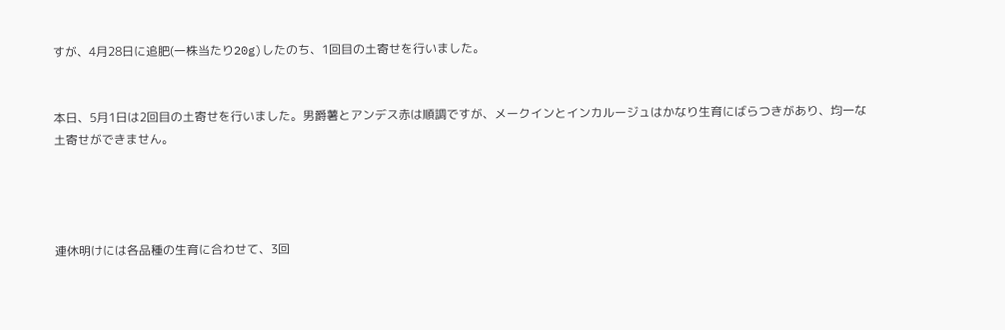すが、4月28日に追肥(一株当たり20g)したのち、1回目の土寄せを行いました。


本日、5月1日は2回目の土寄せを行いました。男爵薯とアンデス赤は順調ですが、メークインとインカルージュはかなり生育にばらつきがあり、均一な土寄せができません。




連休明けには各品種の生育に合わせて、3回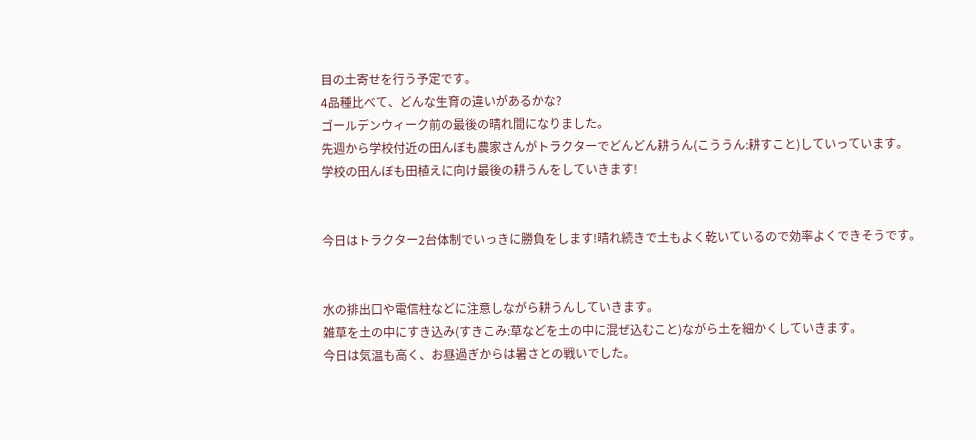目の土寄せを行う予定です。
4品種比べて、どんな生育の違いがあるかな?
ゴールデンウィーク前の最後の晴れ間になりました。
先週から学校付近の田んぼも農家さんがトラクターでどんどん耕うん(こううん:耕すこと)していっています。
学校の田んぼも田植えに向け最後の耕うんをしていきます!


今日はトラクター2台体制でいっきに勝負をします!晴れ続きで土もよく乾いているので効率よくできそうです。


水の排出口や電信柱などに注意しながら耕うんしていきます。
雑草を土の中にすき込み(すきこみ:草などを土の中に混ぜ込むこと)ながら土を細かくしていきます。
今日は気温も高く、お昼過ぎからは暑さとの戦いでした。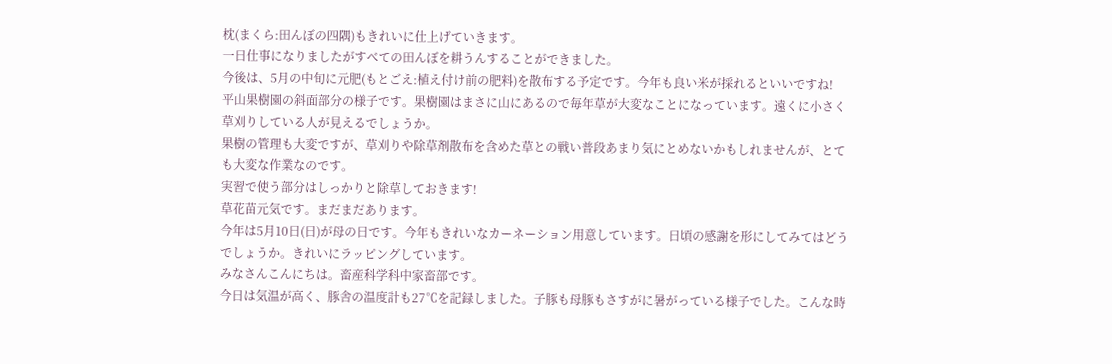枕(まくら:田んぼの四隅)もきれいに仕上げていきます。
一日仕事になりましたがすべての田んぼを耕うんすることができました。
今後は、5月の中旬に元肥(もとごえ:植え付け前の肥料)を散布する予定です。今年も良い米が採れるといいですね!
平山果樹園の斜面部分の様子です。果樹園はまさに山にあるので毎年草が大変なことになっています。遠くに小さく草刈りしている人が見えるでしょうか。
果樹の管理も大変ですが、草刈りや除草剤散布を含めた草との戦い普段あまり気にとめないかもしれませんが、とても大変な作業なのです。
実習で使う部分はしっかりと除草しておきます!
草花苗元気です。まだまだあります。
今年は5月10日(日)が母の日です。今年もきれいなカーネーション用意しています。日頃の感謝を形にしてみてはどうでしょうか。きれいにラッピングしています。
みなさんこんにちは。畜産科学科中家畜部です。
今日は気温が高く、豚舎の温度計も27℃を記録しました。子豚も母豚もさすがに暑がっている様子でした。こんな時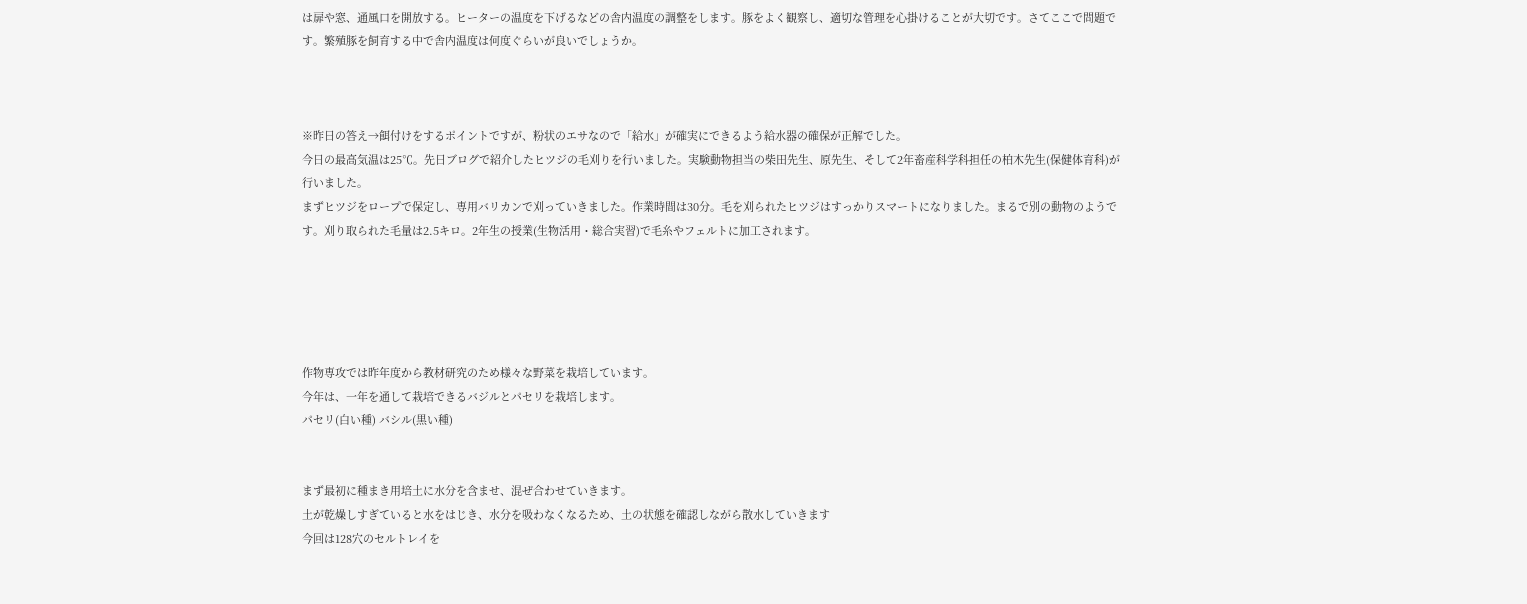は扉や窓、通風口を開放する。ヒーターの温度を下げるなどの舎内温度の調整をします。豚をよく観察し、適切な管理を心掛けることが大切です。さてここで問題です。繁殖豚を飼育する中で舎内温度は何度ぐらいが良いでしょうか。



※昨日の答え→餌付けをするポイントですが、粉状のエサなので「給水」が確実にできるよう給水器の確保が正解でした。
今日の最高気温は25℃。先日ブログで紹介したヒツジの毛刈りを行いました。実験動物担当の柴田先生、原先生、そして2年畜産科学科担任の柏木先生(保健体育科)が行いました。
まずヒツジをロープで保定し、専用バリカンで刈っていきました。作業時間は30分。毛を刈られたヒツジはすっかりスマートになりました。まるで別の動物のようです。刈り取られた毛量は2.5キロ。2年生の授業(生物活用・総合実習)で毛糸やフェルトに加工されます。





作物専攻では昨年度から教材研究のため様々な野菜を栽培しています。
今年は、一年を通して栽培できるバジルとパセリを栽培します。
パセリ(白い種) バシル(黒い種)


まず最初に種まき用培土に水分を含ませ、混ぜ合わせていきます。
土が乾燥しすぎていると水をはじき、水分を吸わなくなるため、土の状態を確認しながら散水していきます
今回は128穴のセルトレイを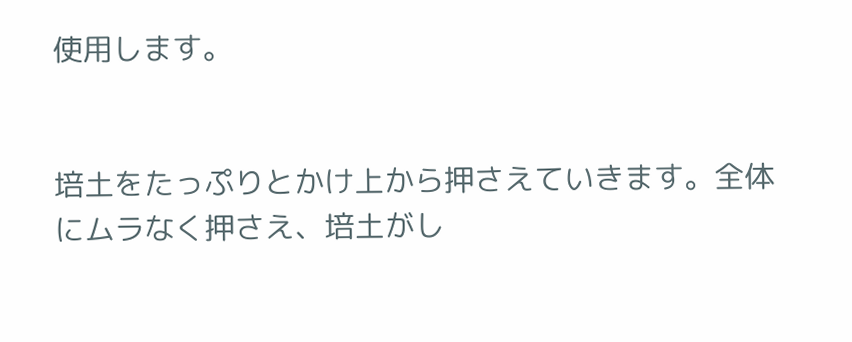使用します。


培土をたっぷりとかけ上から押さえていきます。全体にムラなく押さえ、培土がし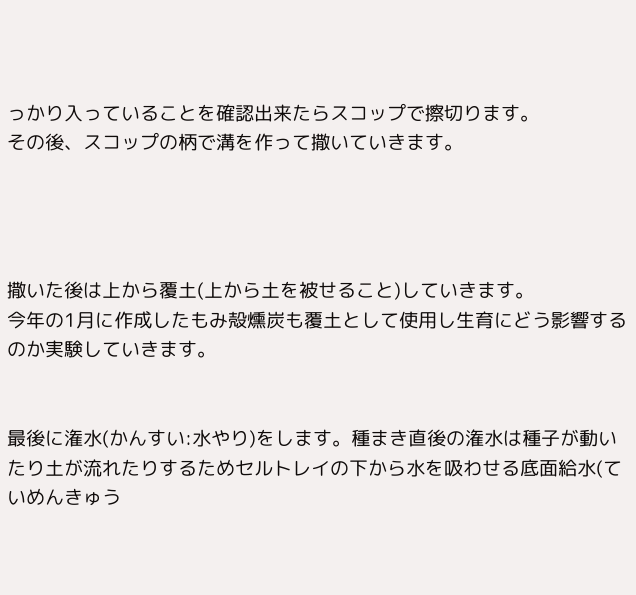っかり入っていることを確認出来たらスコップで擦切ります。
その後、スコップの柄で溝を作って撒いていきます。




撒いた後は上から覆土(上から土を被せること)していきます。
今年の1月に作成したもみ殻燻炭も覆土として使用し生育にどう影響するのか実験していきます。


最後に潅水(かんすい:水やり)をします。種まき直後の潅水は種子が動いたり土が流れたりするためセルトレイの下から水を吸わせる底面給水(ていめんきゅう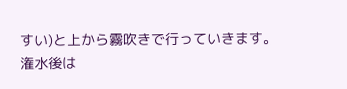すい)と上から霧吹きで行っていきます。
潅水後は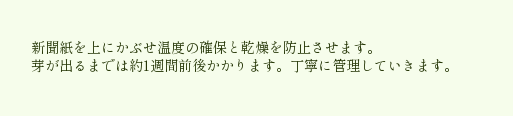新聞紙を上にかぶせ温度の確保と乾燥を防止させます。
芽が出るまでは約1週間前後かかります。丁寧に管理していきます。